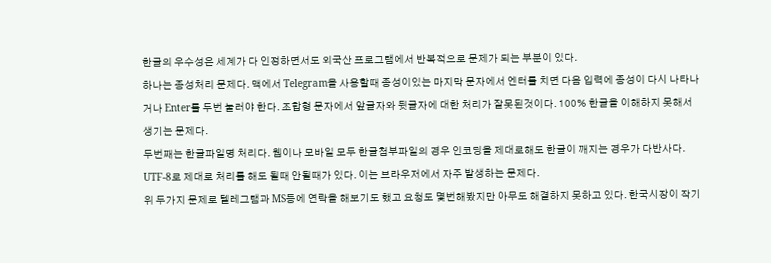한글의 우수성은 세계가 다 인정하면서도 외국산 프로그램에서 반복적으로 문제가 되는 부분이 있다.
하나는 종성처리 문제다. 맥에서 Telegram을 사용할때 종성이있는 마지막 문자에서 엔터를 치면 다음 입력에 종성이 다시 나타나거나 Enter를 두번 눌러야 한다. 조합형 문자에서 앞글자와 뒷글자에 대한 처리가 잘못된것이다. 100% 한글을 이해하지 못해서 생기는 문제다.
두번째는 한글파일명 처리다. 웹이나 모바일 모두 한글첨부파일의 경우 인코딩을 제대로해도 한글이 깨지는 경우가 다반사다. UTF-8로 제대로 처리를 해도 될때 안될때가 있다. 이는 브라우저에서 자주 발생하는 문제다.
위 두가지 문제로 텔레그램과 MS등에 연락을 해보기도 했고 요청도 몇번해봤지만 아무도 해결하지 못하고 있다. 한국시장이 작기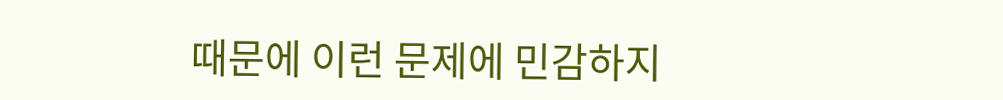때문에 이런 문제에 민감하지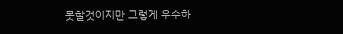못할것이지만 그렇게 우수하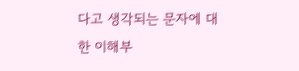다고 생각되는 문자에 대한 이해부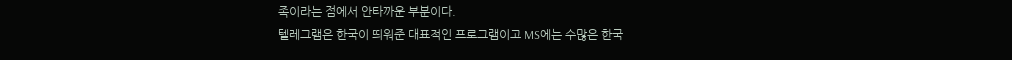족이라는 점에서 안타까운 부분이다.
텔레그램은 한국이 띄워준 대표적인 프로그램이고 MS에는 수많은 한국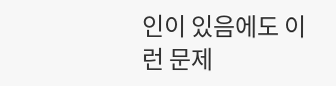인이 있음에도 이런 문제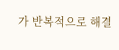가 반복적으로 해결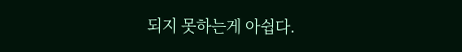되지 못하는게 아쉽다.